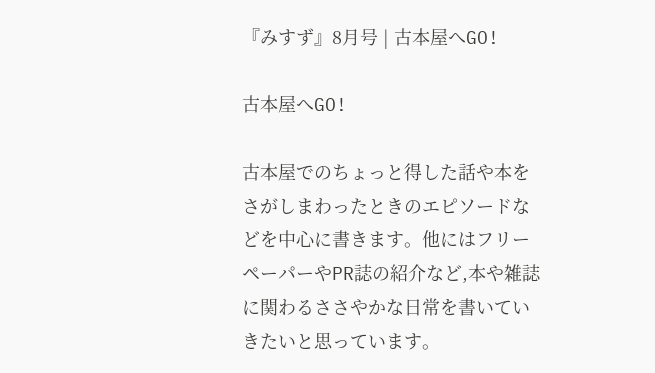『みすず』8月号 | 古本屋へGO!

古本屋へGO!

古本屋でのちょっと得した話や本をさがしまわったときのエピソードなどを中心に書きます。他にはフリーペーパーやPR誌の紹介など,本や雑誌に関わるささやかな日常を書いていきたいと思っています。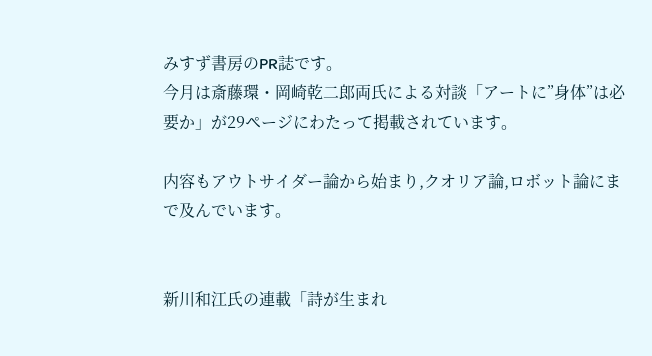みすず書房のPR誌です。
今月は斎藤環・岡崎乾二郎両氏による対談「アートに”身体”は必要か」が29ページにわたって掲載されています。

内容もアウトサイダー論から始まり,クオリア論,ロボット論にまで及んでいます。


新川和江氏の連載「詩が生まれ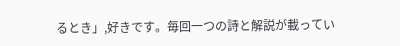るとき」,好きです。毎回一つの詩と解説が載ってい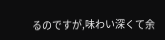るのですが,味わい深くて余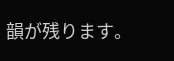韻が残ります。